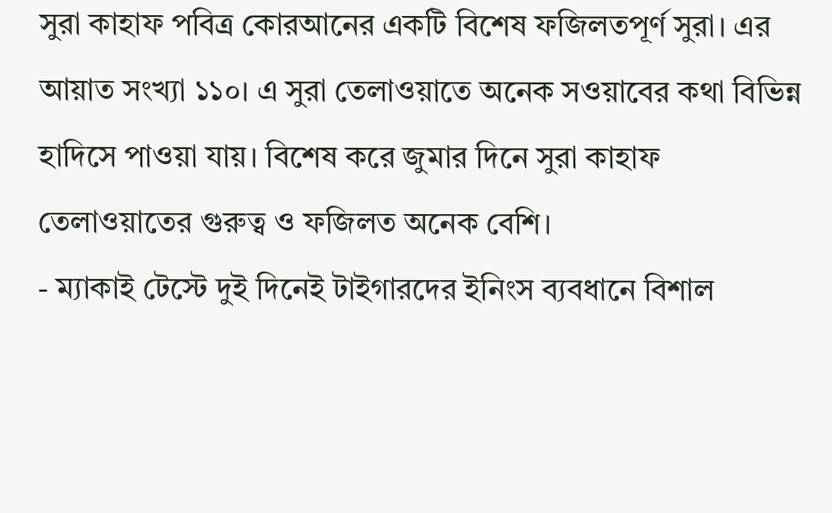সুরা কাহাফ পবিত্র কোরআনের একটি বিশেষ ফজিলতপূর্ণ সুরা। এর আয়াত সংখ্যা ১১০। এ সুরা তেলাওয়াতে অনেক সওয়াবের কথা বিভিন্ন হাদিসে পাওয়া যায়। বিশেষ করে জুমার দিনে সুরা কাহাফ তেলাওয়াতের গুরুত্ব ও ফজিলত অনেক বেশি।
- ম্যাকাই টেস্টে দুই দিনেই টাইগারদের ইনিংস ব্যবধানে বিশাল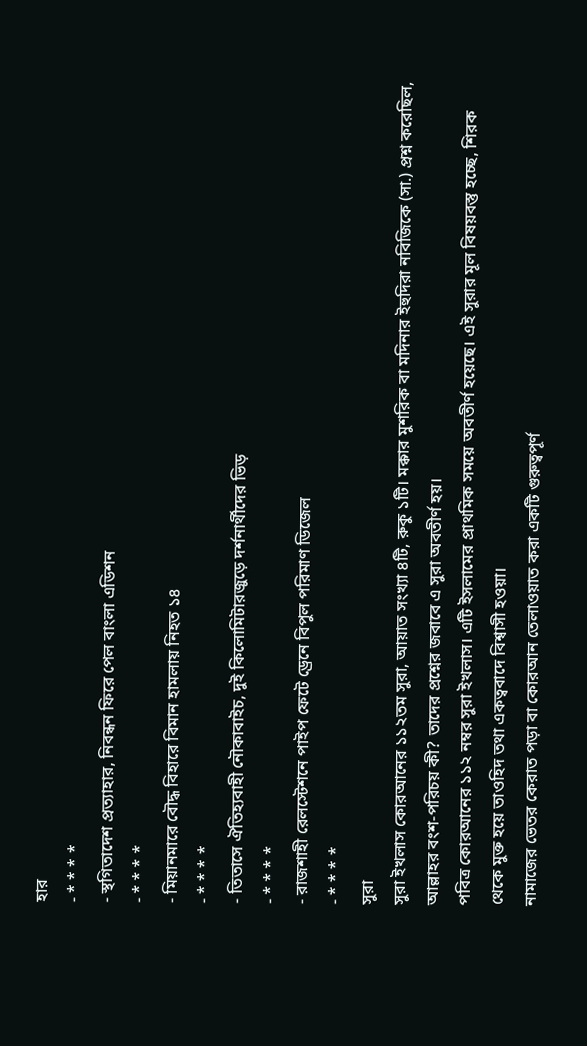হার
- * * * *
- স্থগিতাদেশ প্রত্যাহার, নিবন্ধন ফিরে পেল বাংলা এডিশন
- * * * *
- মিয়ানমারে বৌদ্ধ বিহারে বিমান হামলায় নিহত ১৪
- * * * *
- তিতাসে ঐতিহ্যবাহী নৌকাবাইচ, দুই কিলোমিটারজুড়ে দর্শনার্থীদের ভিড়
- * * * *
- রাজশাহী রেলস্টেশনে পাইপ ফেটে ড্রেনে বিপুল পরিমাণ ডিজেল
- * * * *
সুরা
সুরা ইখলাস কোরআনের ১১২তম সুরা, আয়াত সংখ্যা ৪টি, রুকু ১টি। মক্কার মুশরিক বা মদিনার ইহুদিরা নবিজিকে (সা.) প্রশ্ন করেছিল, আল্লাহর বংশ-পরিচয় কী? তাদের প্রশ্নের জবাবে এ সুরা অবতীর্ণ হয়।
পবিত্র কোরআনের ১১২ নম্বর সুরা ইখলাস। এটি ইসলামের প্রাথমিক সময়ে অবতীর্ণ হয়েছে। এই সুরার মূল বিষয়বস্তু হচ্ছে, শিরক থেকে মুক্ত হয়ে তাওহিদ তথা একত্ববাদে বিশ্বাসী হওয়া।
নামাজের ভেতর কেরাত পড়া বা কোরআন তেলাওয়াত করা একটি গুরুত্বপূর্ণ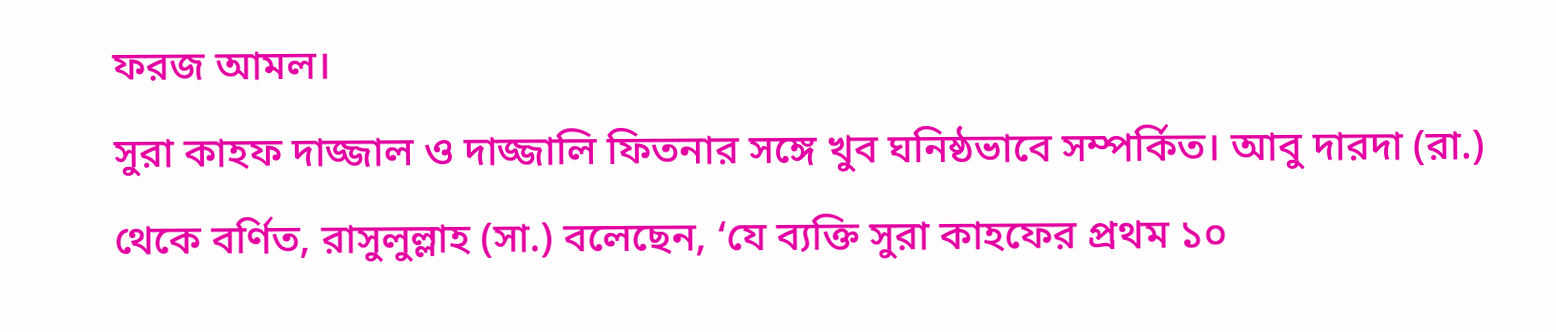ফরজ আমল।
সুরা কাহফ দাজ্জাল ও দাজ্জালি ফিতনার সঙ্গে খুব ঘনিষ্ঠভাবে সম্পর্কিত। আবু দারদা (রা.) থেকে বর্ণিত, রাসুলুল্লাহ (সা.) বলেছেন, ‘যে ব্যক্তি সুরা কাহফের প্রথম ১০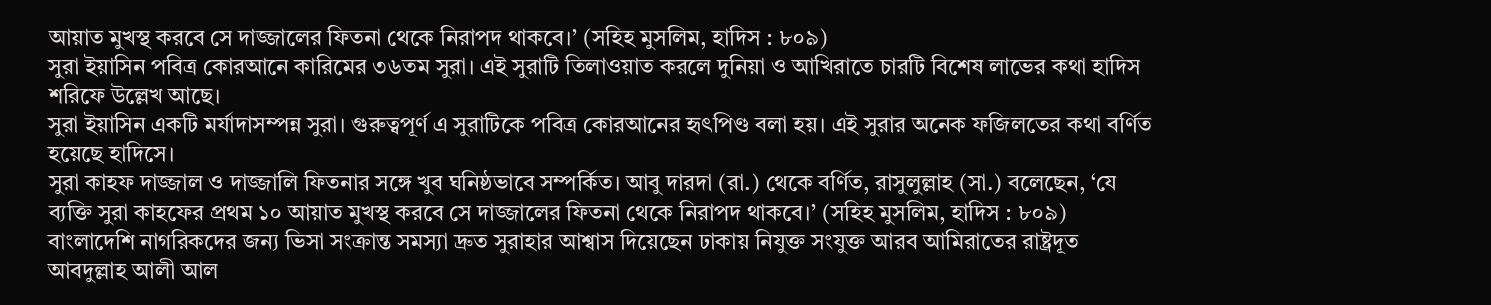আয়াত মুখস্থ করবে সে দাজ্জালের ফিতনা থেকে নিরাপদ থাকবে।’ (সহিহ মুসলিম, হাদিস : ৮০৯)
সুরা ইয়াসিন পবিত্র কোরআনে কারিমের ৩৬তম সুরা। এই সুরাটি তিলাওয়াত করলে দুনিয়া ও আখিরাতে চারটি বিশেষ লাভের কথা হাদিস শরিফে উল্লেখ আছে।
সুরা ইয়াসিন একটি মর্যাদাসম্পন্ন সুরা। গুরুত্বপূর্ণ এ সুরাটিকে পবিত্র কোরআনের হৃৎপিণ্ড বলা হয়। এই সুরার অনেক ফজিলতের কথা বর্ণিত হয়েছে হাদিসে।
সুরা কাহফ দাজ্জাল ও দাজ্জালি ফিতনার সঙ্গে খুব ঘনিষ্ঠভাবে সম্পর্কিত। আবু দারদা (রা.) থেকে বর্ণিত, রাসুলুল্লাহ (সা.) বলেছেন, ‘যে ব্যক্তি সুরা কাহফের প্রথম ১০ আয়াত মুখস্থ করবে সে দাজ্জালের ফিতনা থেকে নিরাপদ থাকবে।’ (সহিহ মুসলিম, হাদিস : ৮০৯)
বাংলাদেশি নাগরিকদের জন্য ভিসা সংক্রান্ত সমস্যা দ্রুত সুরাহার আশ্বাস দিয়েছেন ঢাকায় নিযুক্ত সংযুক্ত আরব আমিরাতের রাষ্ট্রদূত আবদুল্লাহ আলী আল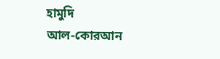হামুদি
আল-কোরআন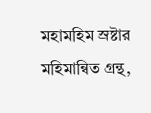মহামহিম স্রষ্টার মহিমান্বিত গ্রন্থ,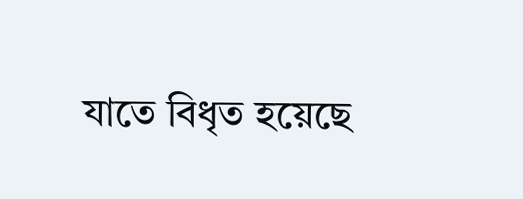যাতে বিধৃত হয়েছে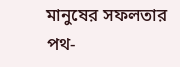মানুষের সফলতার পথ-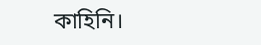কাহিনি।